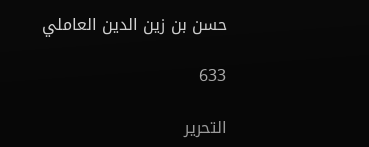حسن بن زين الدين العاملي

633

التحرير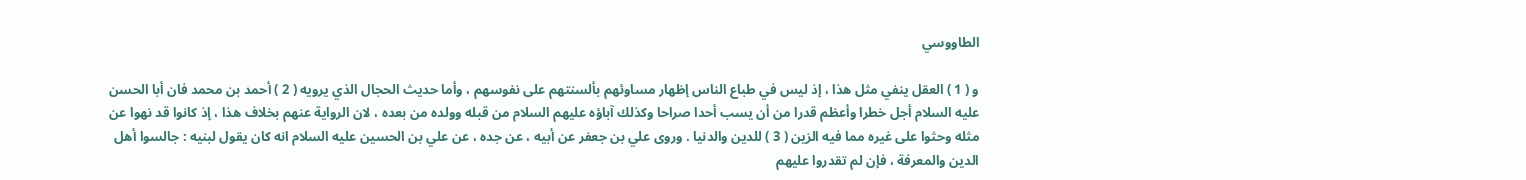الطاووسي

و ( 1 ) العقل ينفي مثل هذا ، إذ ليس في طباع الناس إظهار مساوئهم بألسنتهم على نفوسهم ، وأما حديث الحجال الذي يرويه ( 2 ) أحمد بن محمد فان أبا الحسن عليه السلام أجل خطرا وأعظم قدرا من أن يسب أحدا صراحا وكذلك آباؤه عليهم السلام من قبله وولده من بعده ، لان الرواية عنهم بخلاف هذا ، إذ كانوا قد نهوا عن مثله وحثوا على غيره مما فيه الزين ( 3 ) للدين والدنيا . وروى علي بن جعفر عن أبيه ، عن جده ، عن علي بن الحسين عليه السلام انه كان يقول لبنيه : جالسوا أهل الدين والمعرفة ، فإن لم تقدروا عليهم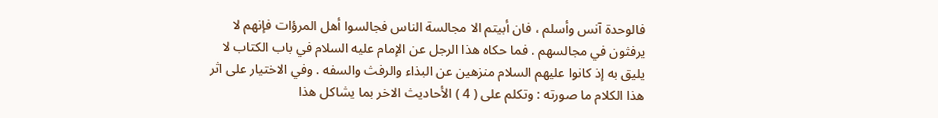فالوحدة آنس وأسلم ، فان أبيتم الا مجالسة الناس فجالسوا أهل المرؤات فإنهم لا يرفثون في مجالسهم . فما حكاه هذا الرجل عن الإمام عليه السلام في باب الكتاب لا يليق به إذ كانوا عليهم السلام منزهين عن البذاء والرفث والسفه . وفي الاختيار على اثر هذا الكلام ما صورته : وتكلم على ( 4 ) الأحاديث الاخر بما يشاكل هذا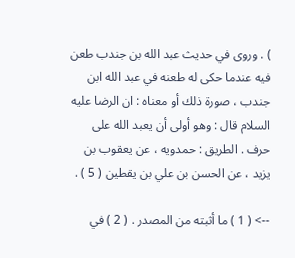) . وروى في حديث عبد الله بن جندب طعن فيه عندما حكى له طعنه في عبد الله ابن جندب ، صورة ذلك أو معناه : ان الرضا عليه السلام قال : وهو أولى أن يعبد الله على حرف . الطريق : حمدويه ، عن يعقوب بن يزيد ، عن الحسن بن علي بن يقطين ( 5 ) .

--> ( 1 ) ما أثبته من المصدر . ( 2 ) في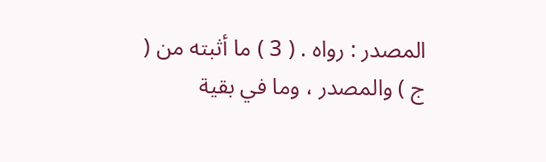المصدر : رواه . ( 3 ) ما أثبته من ( ج ) والمصدر ، وما في بقية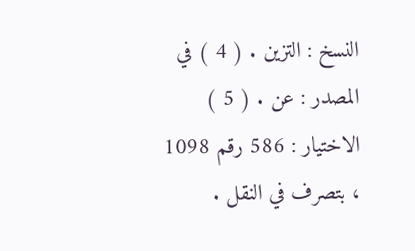النسخ : التزين . ( 4 ) في المصدر : عن . ( 5 ) الاختيار : 586 رقم 1098 ، بتصرف في النقل .